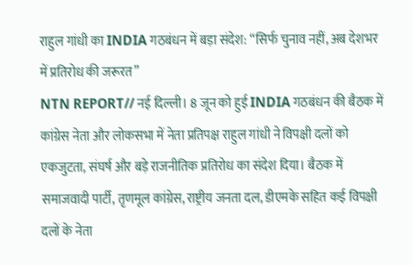राहुल गांधी का INDIA गठबंधन में बड़ा संदेश: “सिर्फ चुनाव नहीं, अब देशभर में प्रतिरोध की जरूरत”
NTN REPORT// नई दिल्ली। 8 जून को हुई INDIA गठबंधन की बैठक में कांग्रेस नेता और लोकसभा में नेता प्रतिपक्ष राहुल गांधी ने विपक्षी दलों को एकजुटता, संघर्ष और बड़े राजनीतिक प्रतिरोध का संदेश दिया। बैठक में समाजवादी पार्टी, तृणमूल कांग्रेस, राष्ट्रीय जनता दल, डीएमके सहित कई विपक्षी दलों के नेता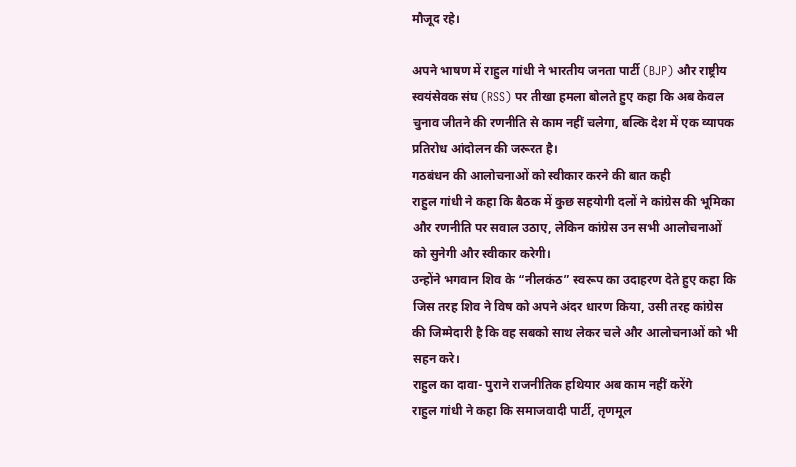मौजूद रहे।

अपने भाषण में राहुल गांधी ने भारतीय जनता पार्टी (BJP) और राष्ट्रीय स्वयंसेवक संघ (RSS) पर तीखा हमला बोलते हुए कहा कि अब केवल चुनाव जीतने की रणनीति से काम नहीं चलेगा, बल्कि देश में एक व्यापक प्रतिरोध आंदोलन की जरूरत है।
गठबंधन की आलोचनाओं को स्वीकार करने की बात कही
राहुल गांधी ने कहा कि बैठक में कुछ सहयोगी दलों ने कांग्रेस की भूमिका और रणनीति पर सवाल उठाए, लेकिन कांग्रेस उन सभी आलोचनाओं को सुनेगी और स्वीकार करेगी।
उन्होंने भगवान शिव के “नीलकंठ” स्वरूप का उदाहरण देते हुए कहा कि जिस तरह शिव ने विष को अपने अंदर धारण किया, उसी तरह कांग्रेस की जिम्मेदारी है कि वह सबको साथ लेकर चले और आलोचनाओं को भी सहन करे।
राहुल का दावा- पुराने राजनीतिक हथियार अब काम नहीं करेंगे
राहुल गांधी ने कहा कि समाजवादी पार्टी, तृणमूल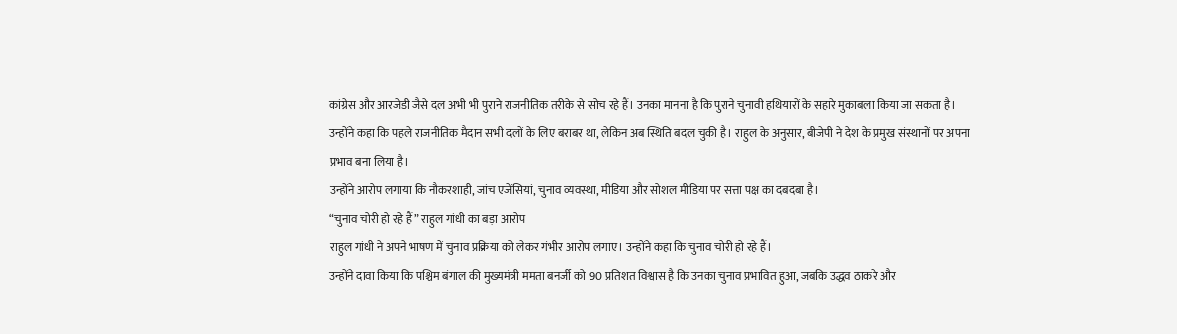कांग्रेस और आरजेडी जैसे दल अभी भी पुराने राजनीतिक तरीके से सोच रहे हैं। उनका मानना है कि पुराने चुनावी हथियारों के सहारे मुकाबला किया जा सकता है।
उन्होंने कहा कि पहले राजनीतिक मैदान सभी दलों के लिए बराबर था, लेकिन अब स्थिति बदल चुकी है। राहुल के अनुसार, बीजेपी ने देश के प्रमुख संस्थानों पर अपना प्रभाव बना लिया है।
उन्होंने आरोप लगाया कि नौकरशाही, जांच एजेंसियां, चुनाव व्यवस्था, मीडिया और सोशल मीडिया पर सत्ता पक्ष का दबदबा है।
“चुनाव चोरी हो रहे हैं” राहुल गांधी का बड़ा आरोप
राहुल गांधी ने अपने भाषण में चुनाव प्रक्रिया को लेकर गंभीर आरोप लगाए। उन्होंने कहा कि चुनाव चोरी हो रहे हैं।
उन्होंने दावा किया कि पश्चिम बंगाल की मुख्यमंत्री ममता बनर्जी को 90 प्रतिशत विश्वास है कि उनका चुनाव प्रभावित हुआ, जबकि उद्धव ठाकरे और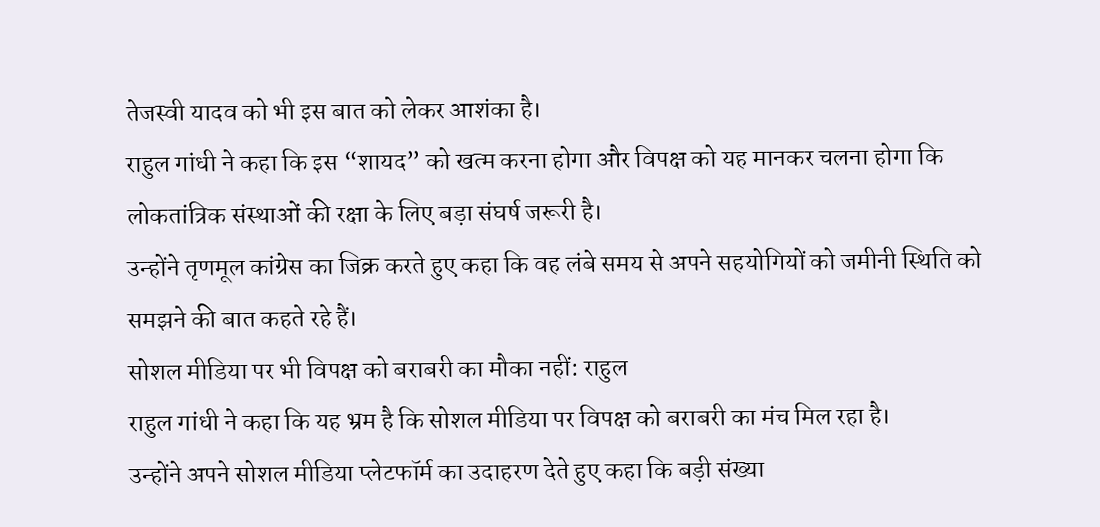तेजस्वी यादव को भी इस बात को लेकर आशंका है।
राहुल गांधी ने कहा कि इस “शायद” को खत्म करना होगा और विपक्ष को यह मानकर चलना होगा कि लोकतांत्रिक संस्थाओं की रक्षा के लिए बड़ा संघर्ष जरूरी है।
उन्होंने तृणमूल कांग्रेस का जिक्र करते हुए कहा कि वह लंबे समय से अपने सहयोगियों को जमीनी स्थिति को समझने की बात कहते रहे हैं।
सोशल मीडिया पर भी विपक्ष को बराबरी का मौका नहीं: राहुल
राहुल गांधी ने कहा कि यह भ्रम है कि सोशल मीडिया पर विपक्ष को बराबरी का मंच मिल रहा है।
उन्होंने अपने सोशल मीडिया प्लेटफॉर्म का उदाहरण देते हुए कहा कि बड़ी संख्या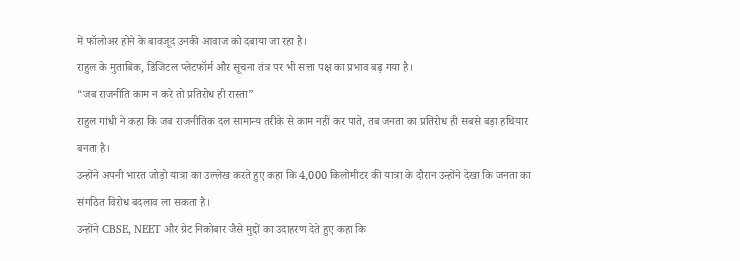में फॉलोअर होने के बावजूद उनकी आवाज को दबाया जा रहा है।
राहुल के मुताबिक, डिजिटल प्लेटफॉर्म और सूचना तंत्र पर भी सत्ता पक्ष का प्रभाव बढ़ गया है।
“जब राजनीति काम न करे तो प्रतिरोध ही रास्ता”
राहुल गांधी ने कहा कि जब राजनीतिक दल सामान्य तरीके से काम नहीं कर पाते, तब जनता का प्रतिरोध ही सबसे बड़ा हथियार बनता है।
उन्होंने अपनी भारत जोड़ो यात्रा का उल्लेख करते हुए कहा कि 4,000 किलोमीटर की यात्रा के दौरान उन्होंने देखा कि जनता का संगठित विरोध बदलाव ला सकता है।
उन्होंने CBSE, NEET और ग्रेट निकोबार जैसे मुद्दों का उदाहरण देते हुए कहा कि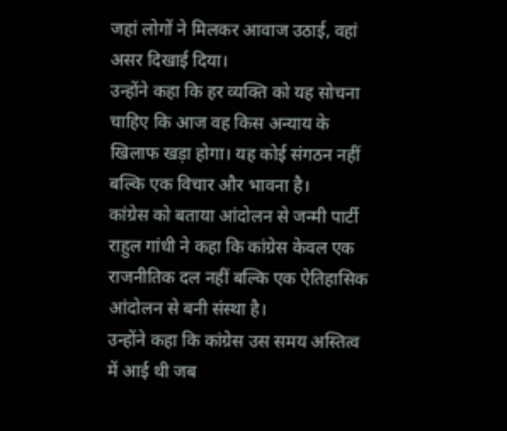जहां लोगों ने मिलकर आवाज उठाई, वहां असर दिखाई दिया।
उन्होंने कहा कि हर व्यक्ति को यह सोचना चाहिए कि आज वह किस अन्याय के खिलाफ खड़ा होगा। यह कोई संगठन नहीं बल्कि एक विचार और भावना है।
कांग्रेस को बताया आंदोलन से जन्मी पार्टी
राहुल गांधी ने कहा कि कांग्रेस केवल एक राजनीतिक दल नहीं बल्कि एक ऐतिहासिक आंदोलन से बनी संस्था है।
उन्होंने कहा कि कांग्रेस उस समय अस्तित्व में आई थी जब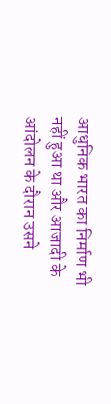आधुनिक भारत का निर्माण भी नहीं हुआ था और आजादी के आंदोलन के दौरान उसने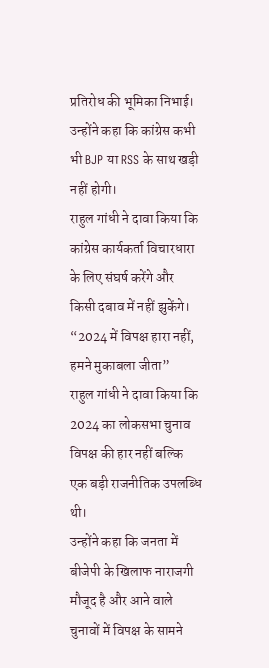प्रतिरोध की भूमिका निभाई।
उन्होंने कहा कि कांग्रेस कभी भी BJP या RSS के साथ खड़ी नहीं होगी।
राहुल गांधी ने दावा किया कि कांग्रेस कार्यकर्ता विचारधारा के लिए संघर्ष करेंगे और किसी दबाव में नहीं झुकेंगे।
“2024 में विपक्ष हारा नहीं, हमने मुकाबला जीता”
राहुल गांधी ने दावा किया कि 2024 का लोकसभा चुनाव विपक्ष की हार नहीं बल्कि एक बड़ी राजनीतिक उपलब्धि थी।
उन्होंने कहा कि जनता में बीजेपी के खिलाफ नाराजगी मौजूद है और आने वाले चुनावों में विपक्ष के सामने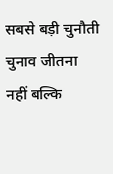सबसे बड़ी चुनौती चुनाव जीतना नहीं बल्कि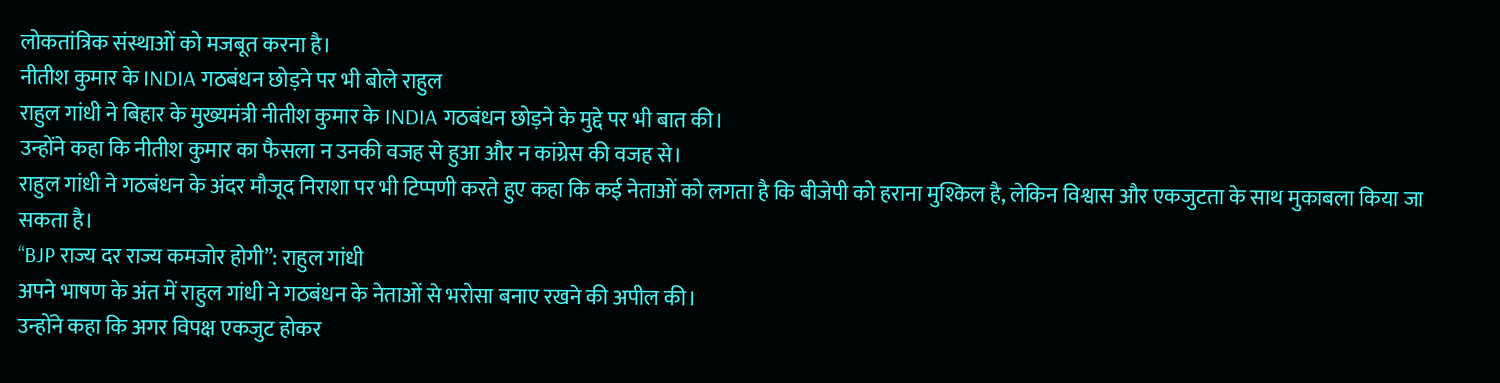लोकतांत्रिक संस्थाओं को मजबूत करना है।
नीतीश कुमार के INDIA गठबंधन छोड़ने पर भी बोले राहुल
राहुल गांधी ने बिहार के मुख्यमंत्री नीतीश कुमार के INDIA गठबंधन छोड़ने के मुद्दे पर भी बात की।
उन्होंने कहा कि नीतीश कुमार का फैसला न उनकी वजह से हुआ और न कांग्रेस की वजह से।
राहुल गांधी ने गठबंधन के अंदर मौजूद निराशा पर भी टिप्पणी करते हुए कहा कि कई नेताओं को लगता है कि बीजेपी को हराना मुश्किल है, लेकिन विश्वास और एकजुटता के साथ मुकाबला किया जा सकता है।
“BJP राज्य दर राज्य कमजोर होगी”: राहुल गांधी
अपने भाषण के अंत में राहुल गांधी ने गठबंधन के नेताओं से भरोसा बनाए रखने की अपील की।
उन्होंने कहा कि अगर विपक्ष एकजुट होकर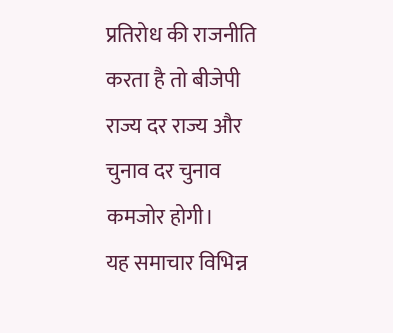प्रतिरोध की राजनीति करता है तो बीजेपी राज्य दर राज्य और चुनाव दर चुनाव कमजोर होगी।
यह समाचार विभिन्न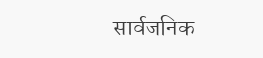सार्वजनिक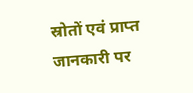स्रोतों एवं प्राप्त जानकारी पर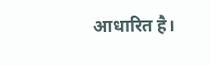आधारित है।